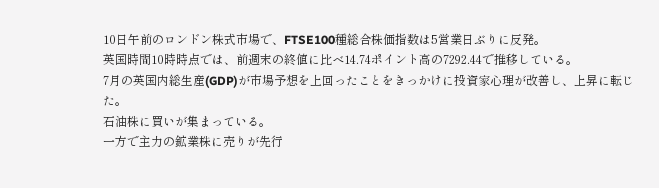10日午前のロンドン株式市場で、FTSE100種総合株価指数は5営業日ぶりに反発。
英国時間10時時点では、前週末の終値に比べ14.74ポイント高の7292.44で推移している。
7月の英国内総生産(GDP)が市場予想を上回ったことをきっかけに投資家心理が改善し、上昇に転じた。
石油株に買いが集まっている。
一方で主力の鉱業株に売りが先行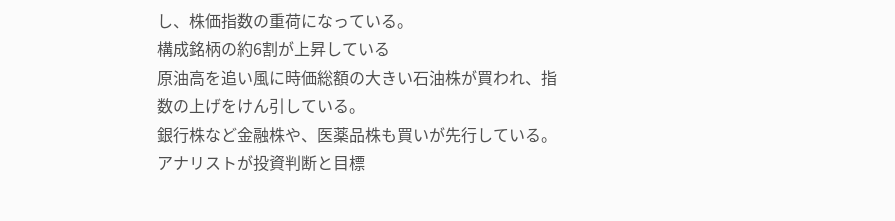し、株価指数の重荷になっている。
構成銘柄の約6割が上昇している
原油高を追い風に時価総額の大きい石油株が買われ、指数の上げをけん引している。
銀行株など金融株や、医薬品株も買いが先行している。
アナリストが投資判断と目標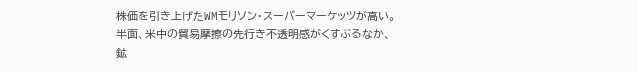株価を引き上げたWMモリソン・スーパーマーケッツが高い。
半面、米中の貿易摩擦の先行き不透明感がくすぶるなか、
鉱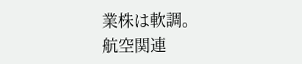業株は軟調。
航空関連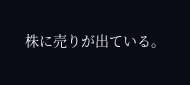株に売りが出ている。